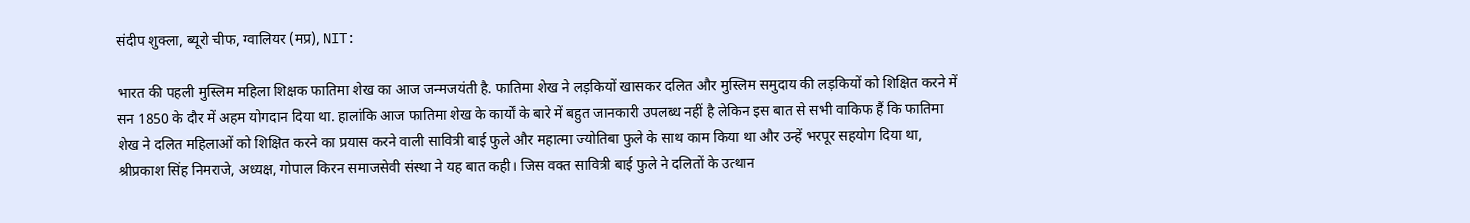संदीप शुक्ला, ब्यूरो चीफ, ग्वालियर (मप्र), NIT:

भारत की पहली मुस्लिम महिला शिक्षक फातिमा शेख का आज जन्मजयंती है. फातिमा शेख ने लड़कियों खासकर दलित और मुस्लिम समुदाय की लड़कियों को शिक्षित करने में सन 1850 के दौर में अहम योगदान दिया था. हालांकि आज फातिमा शेख के कार्यों के बारे में बहुत जानकारी उपलब्ध नहीं है लेकिन इस बात से सभी वाकिफ हैं कि फातिमा शेख ने दलित महिलाओं को शिक्षित करने का प्रयास करने वाली सावित्री बाई फुले और महात्मा ज्योतिबा फुले के साथ काम किया था और उन्हें भरपूर सहयोग दिया था, श्रीप्रकाश सिंह निमराजे, अध्यक्ष, गोपाल किरन समाजसेवी संस्था ने यह बात कही। जिस वक्त सावित्री बाई फुले ने दलितों के उत्थान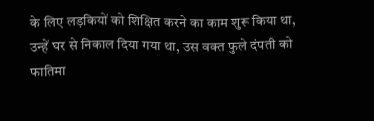के लिए लड़कियों को शिक्षित करने का काम शुरू किया था, उन्हें घर से निकाल दिया गया था, उस वक्त फुले दंपती को फातिमा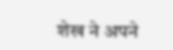शेख ने अपने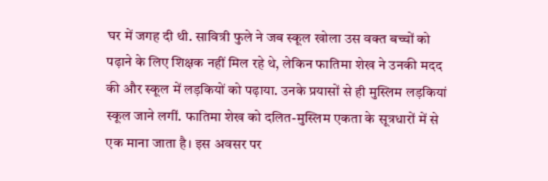घर में जगह दी थी. सावित्री फुले ने जब स्कूल खोला उस वक्त बच्चों को पढ़ाने के लिए शिक्षक नहीं मिल रहे थे, लेकिन फातिमा शेख ने उनकी मदद की और स्कूल में लड़कियों को पढ़ाया. उनके प्रयासों से ही मुस्लिम लड़कियां स्कूल जाने लगीं. फातिमा शेख को दलित-मुस्लिम एकता के सूत्रधारों में से एक माना जाता है। इस अवसर पर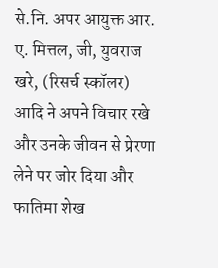से.नि. अपर आयुक्त आर. ए. मित्तल, जी, युवराज खरे, (रिसर्च स्कॉलर) आदि ने अपने विचार रखे और उनके जीवन से प्रेरणा लेने पर जोर दिया और
फातिमा शेख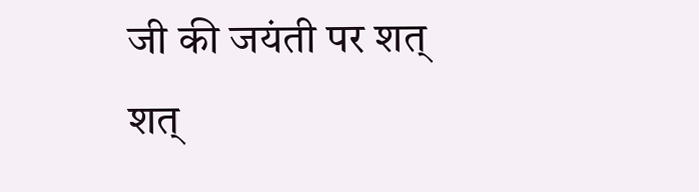जी की जयंती पर शत् शत्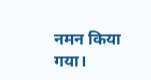नमन किया गया।